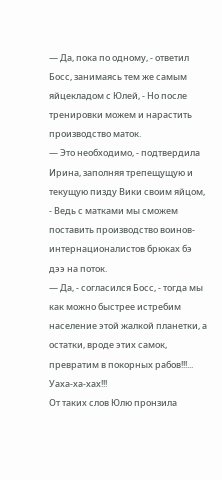— Да, пока по одному, - ответил Босс, занимаясь тем же самым яйцекладом с Юлей, - Но после тренировки можем и нарастить производство маток.
— Это необходимо, - подтвердила Ирина, заполняя трепещущую и текущую пизду Вики своим яйцом, - Ведь с матками мы сможем поставить производство воинов-интернационалистов брюках бэ дээ на поток.
— Да, - согласился Босс, - тогда мы как можно быстрее истребим население этой жалкой планетки, а остатки, вроде этих самок, превратим в покорных рабов!!!... Уаха-ха-хах!!!
От таких слов Юлю пронзила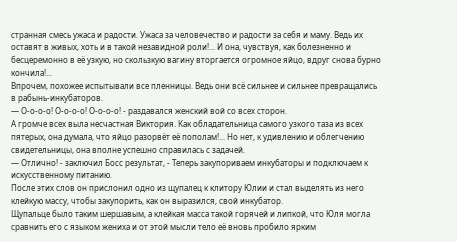странная смесь ужаса и радости. Ужаса за человечество и радости за себя и маму. Ведь их оставят в живых, хоть и в такой незавидной роли!... И она, чувствуя, как болезненно и бесцеремонно в её узкую, но скользкую вагину вторгается огромное яйцо, вдруг снова бурно кончила!...
Впрочем, похожее испытывали все пленницы. Ведь они всё сильнее и сильнее превращались в рабынь-инкубаторов.
— О-о-о-о! О-о-о-о! О-о-о-о! - раздавался женский вой со всех сторон.
А громче всех выла несчастная Виктория. Как обладательница самого узкого таза из всех пятерых, она думала, что яйцо разорвёт её пополам!... Но нет, к удивлению и облегчению свидетельницы, она вполне успешно справилась с задачей.
— Отлично! - заключил Босс результат, - Теперь закупориваем инкубаторы и подключаем к искусственному питанию.
После этих слов он прислонил одно из щупалец к клитору Юлии и стал выделять из него клейкую массу, чтобы закупорить, как он выразился, свой инкубатор.
Щупальце было таким шершавым, а клейкая масса такой горячей и липкой, что Юля могла сравнить его с языком жениха и от этой мысли тело её вновь пробило ярким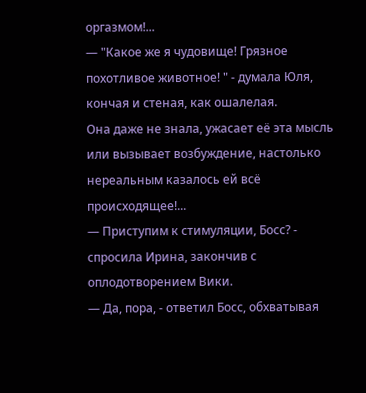оргазмом!...
— "Какое же я чудовище! Грязное похотливое животное! " - думала Юля, кончая и стеная, как ошалелая.
Она даже не знала, ужасает её эта мысль или вызывает возбуждение, настолько нереальным казалось ей всё происходящее!...
— Приступим к стимуляции, Босс? - спросила Ирина, закончив с оплодотворением Вики.
— Да, пора, - ответил Босс, обхватывая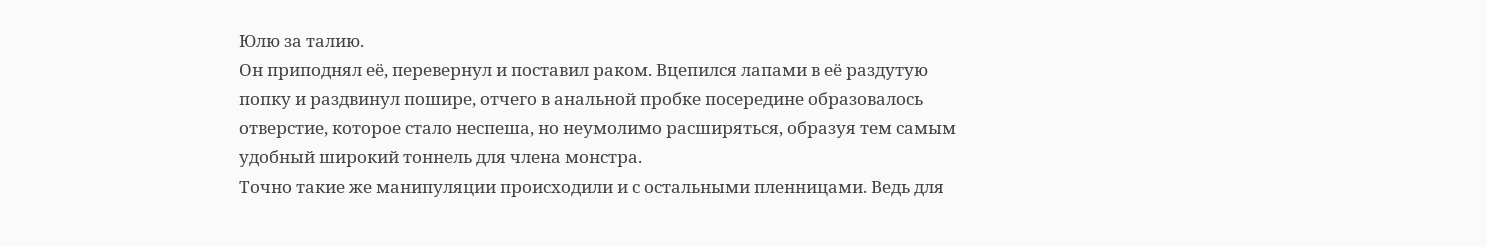Юлю за талию.
Он приподнял её, перевернул и поставил раком. Вцепился лапами в её раздутую попку и раздвинул пошире, отчего в анальной пробке посередине образовалось отверстие, которое стало неспеша, но неумолимо расширяться, образуя тем самым удобный широкий тоннель для члена монстра.
Точно такие же манипуляции происходили и с остальными пленницами. Ведь для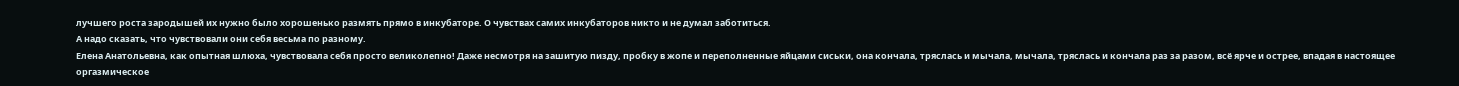лучшего роста зародышей их нужно было хорошенько размять прямо в инкубаторе. О чувствах самих инкубаторов никто и не думал заботиться.
А надо сказать, что чувствовали они себя весьма по разному.
Елена Анатольевна, как опытная шлюха, чувствовала себя просто великолепно! Даже несмотря на зашитую пизду, пробку в жопе и переполненные яйцами сиськи, она кончала, тряслась и мычала, мычала, тряслась и кончала раз за разом, всё ярче и острее, впадая в настоящее оргазмическое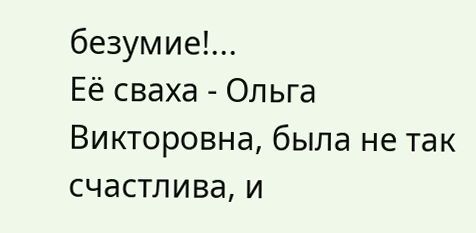безумие!...
Её сваха - Ольга Викторовна, была не так счастлива, и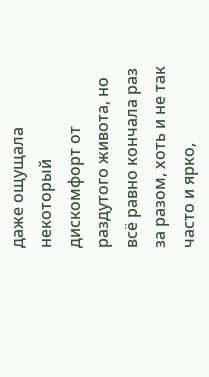даже ощущала некоторый дискомфорт от раздутого живота, но всё равно кончала раз за разом, хоть и не так часто и ярко,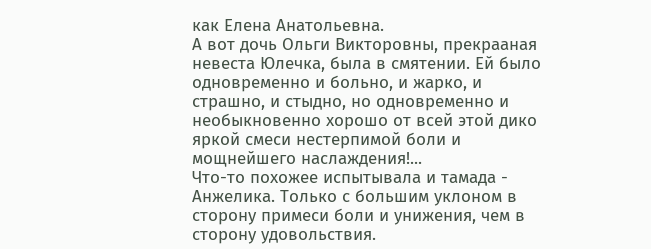как Елена Анатольевна.
А вот дочь Ольги Викторовны, прекрааная невеста Юлечка, была в смятении. Ей было одновременно и больно, и жарко, и страшно, и стыдно, но одновременно и необыкновенно хорошо от всей этой дико яркой смеси нестерпимой боли и мощнейшего наслаждения!...
Что-то похожее испытывала и тамада - Анжелика. Только с большим уклоном в сторону примеси боли и унижения, чем в сторону удовольствия.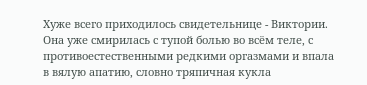Хуже всего приходилось свидетельнице - Виктории. Она уже смирилась с тупой болью во всём теле, с противоестественными редкими оргазмами и впала в вялую апатию, словно тряпичная кукла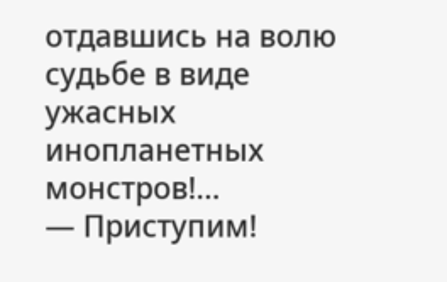отдавшись на волю судьбе в виде ужасных инопланетных монстров!...
— Приступим!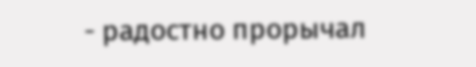- радостно прорычал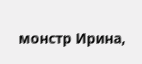монстр Ирина,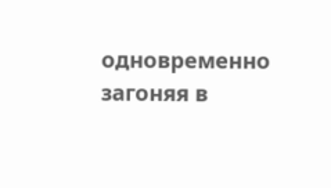одновременно загоняя в